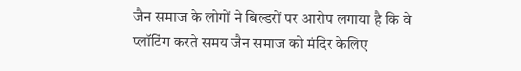जैन समाज के लोगों ने बिल्डरों पर आरोप लगाया है कि वे प्लॉटिंग करते समय जैन समाज को मंदिर केलिए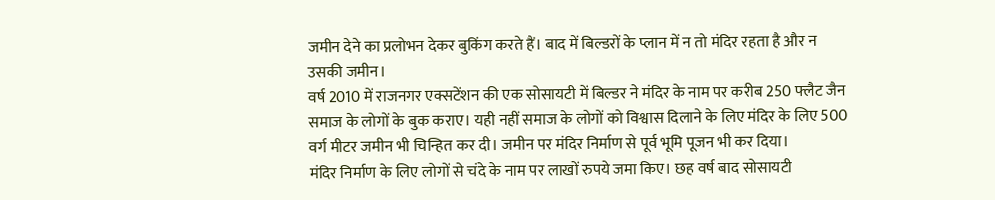जमीन देने का प्रलोभन देकर बुकिंग करते हैं। बाद में बिल्डरों के प्लान में न तो मंदिर रहता है और न उसकी जमीन।
वर्ष 2010 में राजनगर एक्सटेंशन की एक सोसायटी में बिल्डर ने मंदिर के नाम पर करीब 250 फ्लैट जैन समाज के लोगों के बुक कराए। यही नहीं समाज के लोगों को विश्वास दिलाने के लिए मंदिर के लिए 500 वर्ग मीटर जमीन भी चिन्हित कर दी। जमीन पर मंदिर निर्माण से पूर्व भूमि पूजन भी कर दिया।
मंदिर निर्माण के लिए लोगों से चंदे के नाम पर लाखों रुपये जमा किए। छह वर्ष बाद सोसायटी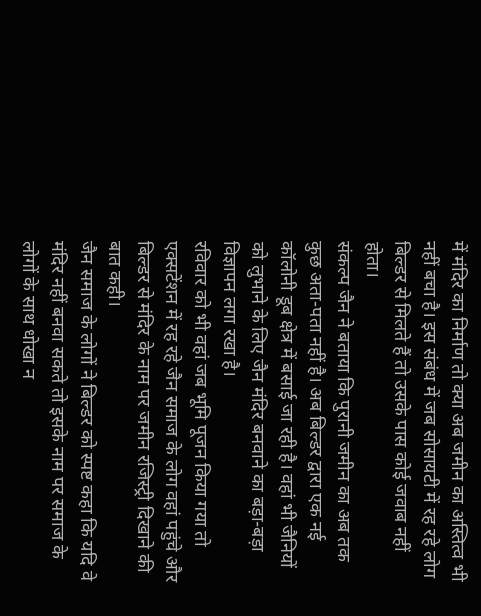में मंदिर का निर्माण तो क्या अब जमीन का अस्तित्व भी नहीं बचा है। इस संबंध में जब सोसायटी में रह रहे लोग बिल्डर से मिलते हैं तो उसके पास कोई जवाब नहीं होता।
संकल्प जैन ने बताया कि पुरानी जमीन का अब तक कुछ अता-पता नहीं है। अब बिल्डर द्वारा एक नई कॉलोनी डूब क्षेत्र में बसाई जा रही है। वहां भी जैनियों को लुभाने के लिए जैन मंदिर बनवाने का बड़ा-बड़ा विज्ञापन लगा रखा है।
रविवार को भी वहां जब भूमि पूजन किया गया तो एक्सटेंशन में रह रहे जैन समाज के लोग वहां पहुंचे और बिल्डर से मंदिर के नाम पर जमीन रजिस्ट्री दिखाने की बात कही।
जैन समाज के लोगों ने बिल्डर को स्पष्ट कहा कि यदि वे मंदिर नहीं बनवा सकते तो इसके नाम पर समाज के लोगों के साथ धोखा न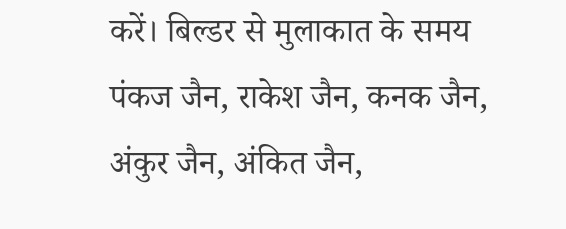करें। बिल्डर से मुलाकात के समय पंकज जैन, राकेश जैन, कनक जैन, अंकुर जैन, अंकित जैन,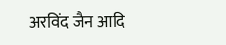अरविंद जैन आदि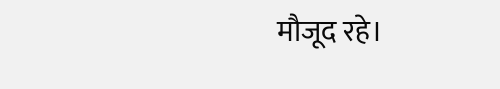मौजूद रहे।